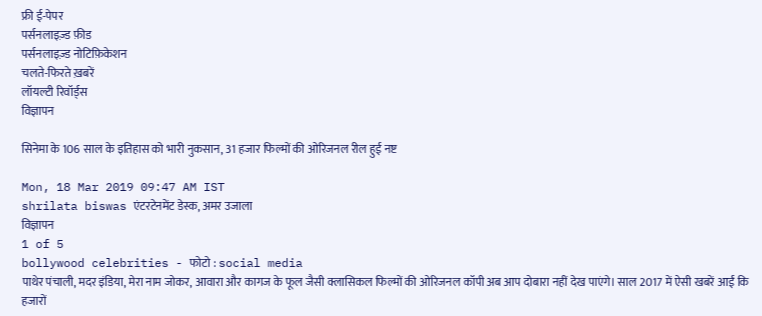फ्री ई-पेपर
पर्सनलाइज़्ड फ़ीड
पर्सनलाइज़्ड नोटिफ़िकेशन
चलते-फिरते ख़बरें
लॉयल्टी रिवॉर्ड्स
विज्ञापन

सिनेमा के 106 साल के इतिहास को भारी नुकसान, 31 हजार फिल्मों की ओरिजनल रील हुई नष्ट

Mon, 18 Mar 2019 09:47 AM IST
shrilata biswas एंटरटेनमेंट डेस्क, अमर उजाला
विज्ञापन
1 of 5
bollywood celebrities - फोटो : social media
पाथेर पंचाली, मदर इंडिया, मेरा नाम जोकर, आवारा और कागज के फूल जैसी क्लासिकल फिल्मों की ओरिजनल कॉपी अब आप दोबारा नहीं देख पाएंगे। साल 2017 में ऐसी खबरें आईं कि हजारों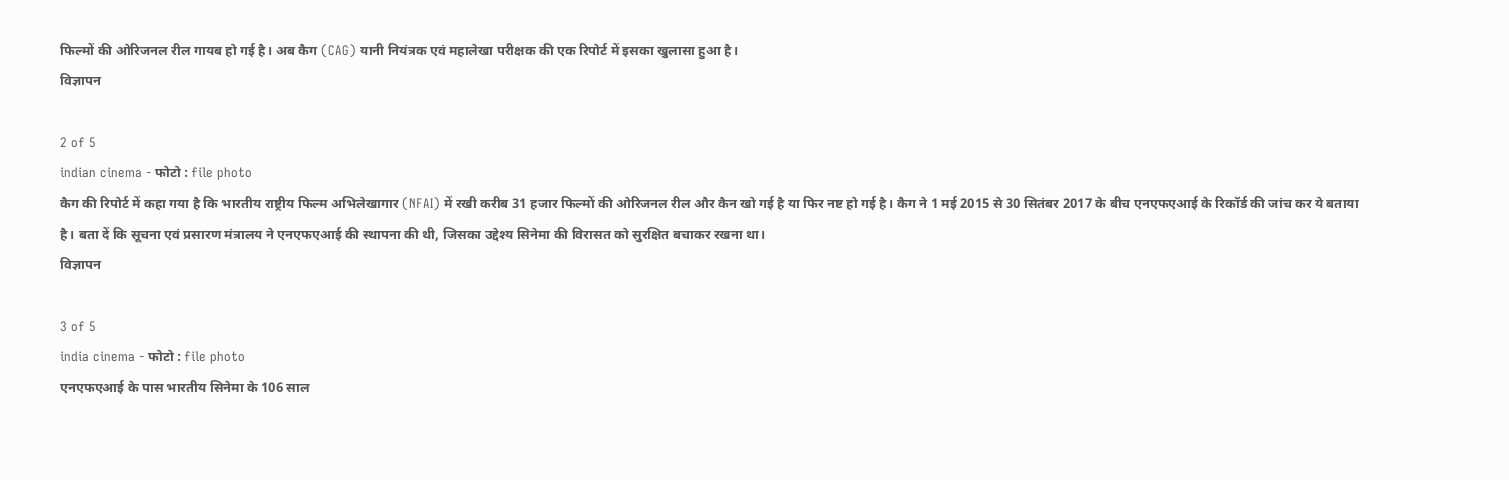फिल्मों की ओरिजनल रील गायब हो गई है। अब कैग (CAG) यानी नियंत्रक एवं महालेखा परीक्षक की एक रिपोर्ट में इसका खुलासा हुआ है।
विज्ञापन

2 of 5
indian cinema - फोटो : file photo
कैग की रिपोर्ट में कहा गया है कि भारतीय राष्ट्रीय फिल्म अभिलेखागार (NFAI) में रखी करीब 31 हजार फिल्मों की ओरिजनल रील और कैन खो गई है या फिर नष्ट हो गई है। कैग ने 1 मई 2015 से 30 सितंबर 2017 के बीच एनएफएआई के रिकॉर्ड की जांच कर ये बताया है। बता दें कि सूचना एवं प्रसारण मंत्रालय ने एनएफएआई की स्थापना की थी, जिसका उद्देश्य सिनेमा की विरासत को सुरक्षित बचाकर रखना था।
विज्ञापन

3 of 5
india cinema - फोटो : file photo
एनएफएआई के पास भारतीय सिनेमा के 106 साल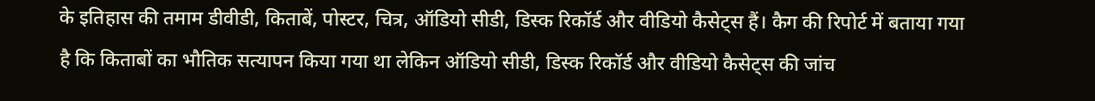के इतिहास की तमाम डीवीडी, किताबें, पोस्टर, चित्र, ऑडियो सीडी, डिस्क रिकॉर्ड और वीडियो कैसेट्स हैं। कैग की रिपोर्ट में बताया गया है कि किताबों का भौतिक सत्यापन किया गया था लेकिन ऑडियो सीडी, डिस्क रिकॉर्ड और वीडियो कैसेट्स की जांच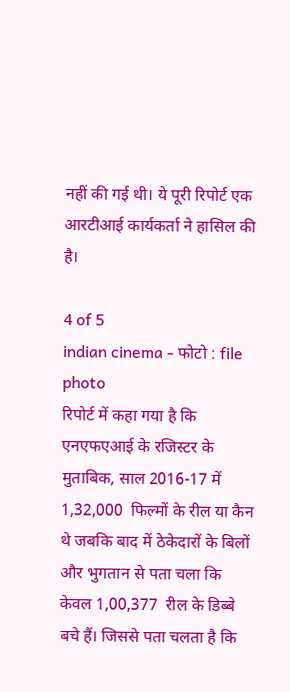नहीं की गई थी। ये पूरी रिपोर्ट एक आरटीआई कार्यकर्ता ने हासिल की है।

4 of 5
indian cinema - फोटो : file photo
रिपोर्ट में कहा गया है कि एनएफएआई के रजिस्टर के मुताबिक, साल 2016-17 में 1,32,000  फिल्मों के रील या कैन थे जबकि बाद में ठेकेदारों के बिलों और भुगतान से पता चला कि केवल 1,00,377  रील के डिब्बे बचे हैं। जिससे पता चलता है कि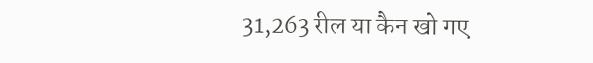31,263 रील या कैन खो गए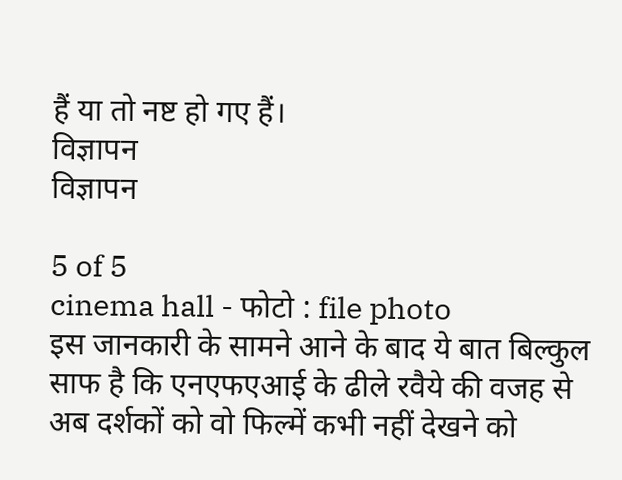हैं या तो नष्ट हो गए हैं।
विज्ञापन
विज्ञापन

5 of 5
cinema hall - फोटो : file photo
इस जानकारी के सामने आने के बाद ये बात बिल्कुल साफ है कि एनएफएआई के ढीले रवैये की वजह से अब दर्शकों को वो फिल्में कभी नहीं देखने को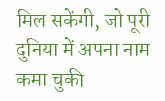मिल सकेंगी, जो पूरी दुनिया में अपना नाम कमा चुकी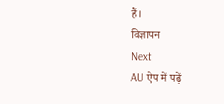हैं।
विज्ञापन
Next
AU ऐप में पढ़ें